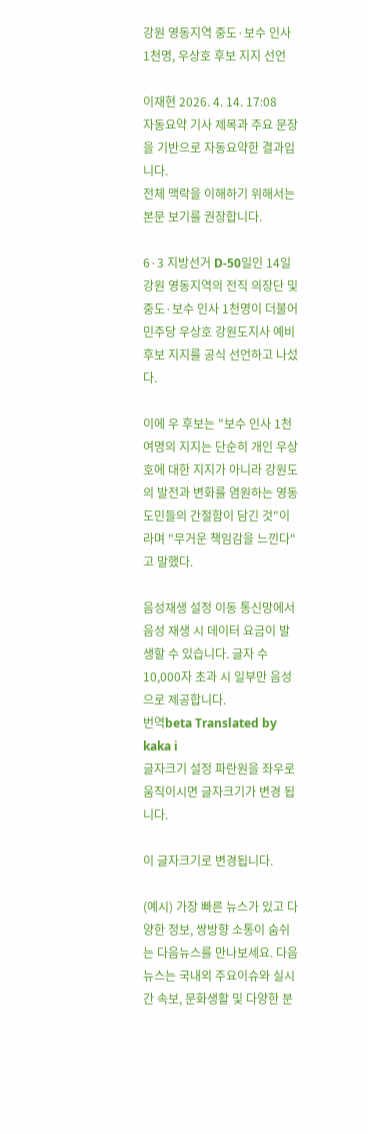강원 영동지역 중도·보수 인사 1천명, 우상호 후보 지지 선언

이재현 2026. 4. 14. 17:08
자동요약 기사 제목과 주요 문장을 기반으로 자동요약한 결과입니다.
전체 맥락을 이해하기 위해서는 본문 보기를 권장합니다.

6·3 지방선거 D-50일인 14일 강원 영동지역의 전직 의장단 및 중도·보수 인사 1천명이 더불어민주당 우상호 강원도지사 예비 후보 지지를 공식 선언하고 나섰다.

이에 우 후보는 "보수 인사 1천여명의 지지는 단순히 개인 우상호에 대한 지지가 아니라 강원도의 발전과 변화를 염원하는 영동 도민들의 간절함이 담긴 것"이라며 "무거운 책임감을 느낀다"고 말했다.

음성재생 설정 이동 통신망에서 음성 재생 시 데이터 요금이 발생할 수 있습니다. 글자 수 10,000자 초과 시 일부만 음성으로 제공합니다.
번역beta Translated by kaka i
글자크기 설정 파란원을 좌우로 움직이시면 글자크기가 변경 됩니다.

이 글자크기로 변경됩니다.

(예시) 가장 빠른 뉴스가 있고 다양한 정보, 쌍방향 소통이 숨쉬는 다음뉴스를 만나보세요. 다음뉴스는 국내외 주요이슈와 실시간 속보, 문화생활 및 다양한 분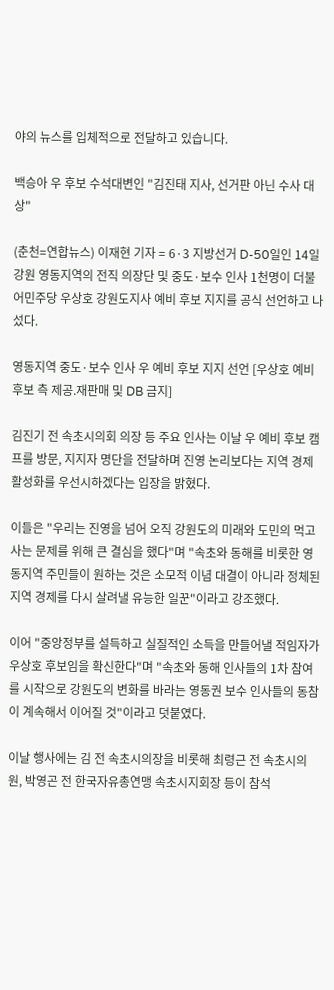야의 뉴스를 입체적으로 전달하고 있습니다.

백승아 우 후보 수석대변인 "김진태 지사, 선거판 아닌 수사 대상"

(춘천=연합뉴스) 이재현 기자 = 6·3 지방선거 D-50일인 14일 강원 영동지역의 전직 의장단 및 중도·보수 인사 1천명이 더불어민주당 우상호 강원도지사 예비 후보 지지를 공식 선언하고 나섰다.

영동지역 중도·보수 인사 우 예비 후보 지지 선언 [우상호 예비 후보 측 제공.재판매 및 DB 금지]

김진기 전 속초시의회 의장 등 주요 인사는 이날 우 예비 후보 캠프를 방문, 지지자 명단을 전달하며 진영 논리보다는 지역 경제 활성화를 우선시하겠다는 입장을 밝혔다.

이들은 "우리는 진영을 넘어 오직 강원도의 미래와 도민의 먹고사는 문제를 위해 큰 결심을 했다"며 "속초와 동해를 비롯한 영동지역 주민들이 원하는 것은 소모적 이념 대결이 아니라 정체된 지역 경제를 다시 살려낼 유능한 일꾼"이라고 강조했다.

이어 "중앙정부를 설득하고 실질적인 소득을 만들어낼 적임자가 우상호 후보임을 확신한다"며 "속초와 동해 인사들의 1차 참여를 시작으로 강원도의 변화를 바라는 영동권 보수 인사들의 동참이 계속해서 이어질 것"이라고 덧붙였다.

이날 행사에는 김 전 속초시의장을 비롯해 최령근 전 속초시의원, 박영곤 전 한국자유총연맹 속초시지회장 등이 참석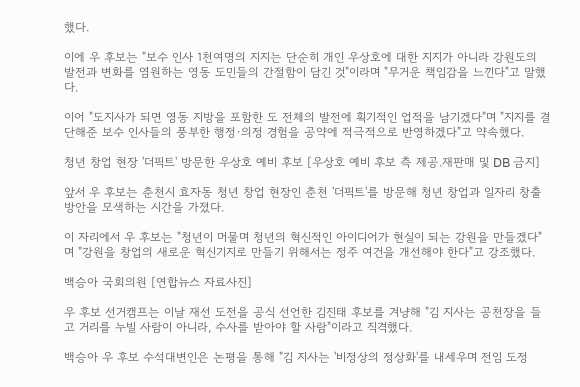했다.

이에 우 후보는 "보수 인사 1천여명의 지지는 단순히 개인 우상호에 대한 지지가 아니라 강원도의 발전과 변화를 염원하는 영동 도민들의 간절함이 담긴 것"이라며 "무거운 책임감을 느낀다"고 말했다.

이어 "도지사가 되면 영동 지방을 포함한 도 전체의 발전에 획기적인 업적을 남기겠다"며 "지지를 결단해준 보수 인사들의 풍부한 행정·의정 경험을 공약에 적극적으로 반영하겠다"고 약속했다.

청년 창업 현장 '더픽트' 방문한 우상호 예비 후보 [우상호 예비 후보 측 제공.재판매 및 DB 금지]

앞서 우 후보는 춘천시 효자동 청년 창업 현장인 춘천 '더픽트'를 방문해 청년 창업과 일자리 창출 방안을 모색하는 시간을 가졌다.

이 자리에서 우 후보는 "청년이 머물며 청년의 혁신적인 아이디어가 현실이 되는 강원을 만들겠다"며 "강원을 창업의 새로운 혁신기지로 만들기 위해서는 정주 여건을 개선해야 한다"고 강조했다.

백승아 국회의원 [연합뉴스 자료사진]

우 후보 선거캠프는 이날 재선 도전을 공식 선언한 김진태 후보를 겨냥해 "김 지사는 공천장을 들고 거리를 누빌 사람이 아니라, 수사를 받아야 할 사람"이라고 직격했다.

백승아 우 후보 수석대변인은 논평을 통해 "김 지사는 '비정상의 정상화'를 내세우며 전임 도정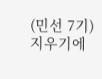(민선 7기) 지우기에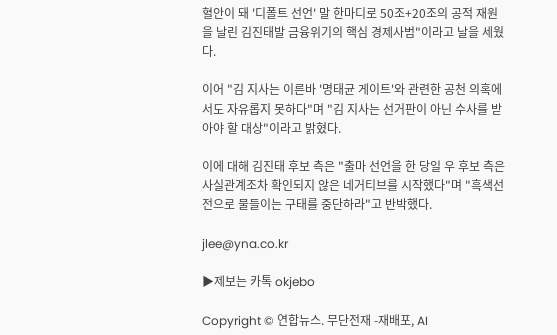혈안이 돼 '디폴트 선언' 말 한마디로 50조+20조의 공적 재원을 날린 김진태발 금융위기의 핵심 경제사범"이라고 날을 세웠다.

이어 "김 지사는 이른바 '명태균 게이트'와 관련한 공천 의혹에서도 자유롭지 못하다"며 "김 지사는 선거판이 아닌 수사를 받아야 할 대상"이라고 밝혔다.

이에 대해 김진태 후보 측은 "출마 선언을 한 당일 우 후보 측은 사실관계조차 확인되지 않은 네거티브를 시작했다"며 "흑색선전으로 물들이는 구태를 중단하라"고 반박했다.

jlee@yna.co.kr

▶제보는 카톡 okjebo

Copyright © 연합뉴스. 무단전재 -재배포, AI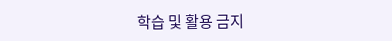학습 및 활용 금지